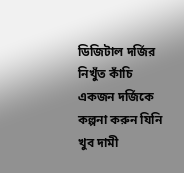ডিজিটাল দর্জির নিখুঁত কাঁচি
একজন দর্জিকে কল্পনা করুন যিনি খুব দামী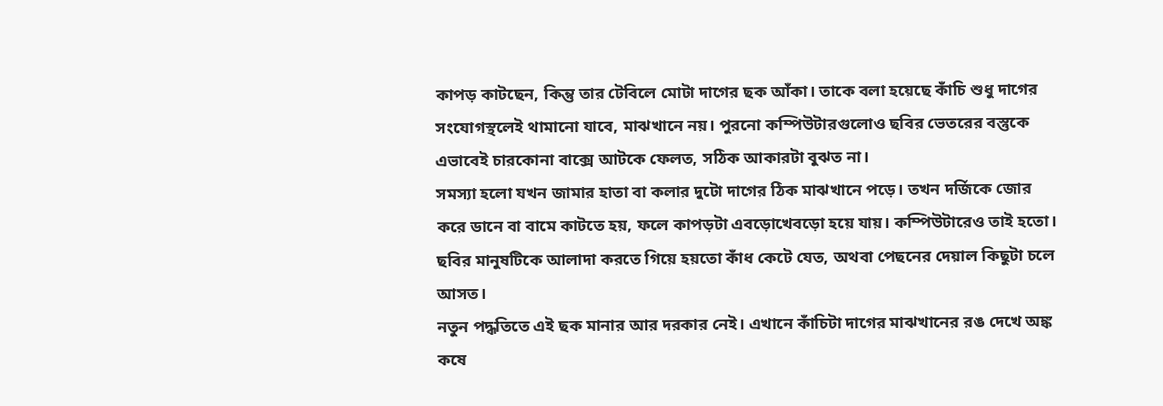কাপড় কাটছেন, কিন্তু তার টেবিলে মোটা দাগের ছক আঁকা। তাকে বলা হয়েছে কাঁচি শুধু দাগের সংযোগস্থলেই থামানো যাবে, মাঝখানে নয়। পুরনো কম্পিউটারগুলোও ছবির ভেতরের বস্তুকে এভাবেই চারকোনা বাক্সে আটকে ফেলত, সঠিক আকারটা বুঝত না।
সমস্যা হলো যখন জামার হাতা বা কলার দুটো দাগের ঠিক মাঝখানে পড়ে। তখন দর্জিকে জোর করে ডানে বা বামে কাটতে হয়, ফলে কাপড়টা এবড়োখেবড়ো হয়ে যায়। কম্পিউটারেও তাই হতো। ছবির মানুষটিকে আলাদা করতে গিয়ে হয়তো কাঁধ কেটে যেত, অথবা পেছনের দেয়াল কিছুটা চলে আসত।
নতুন পদ্ধতিতে এই ছক মানার আর দরকার নেই। এখানে কাঁচিটা দাগের মাঝখানের রঙ দেখে অঙ্ক কষে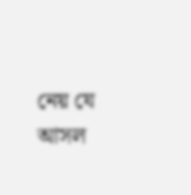নেয় যে আসল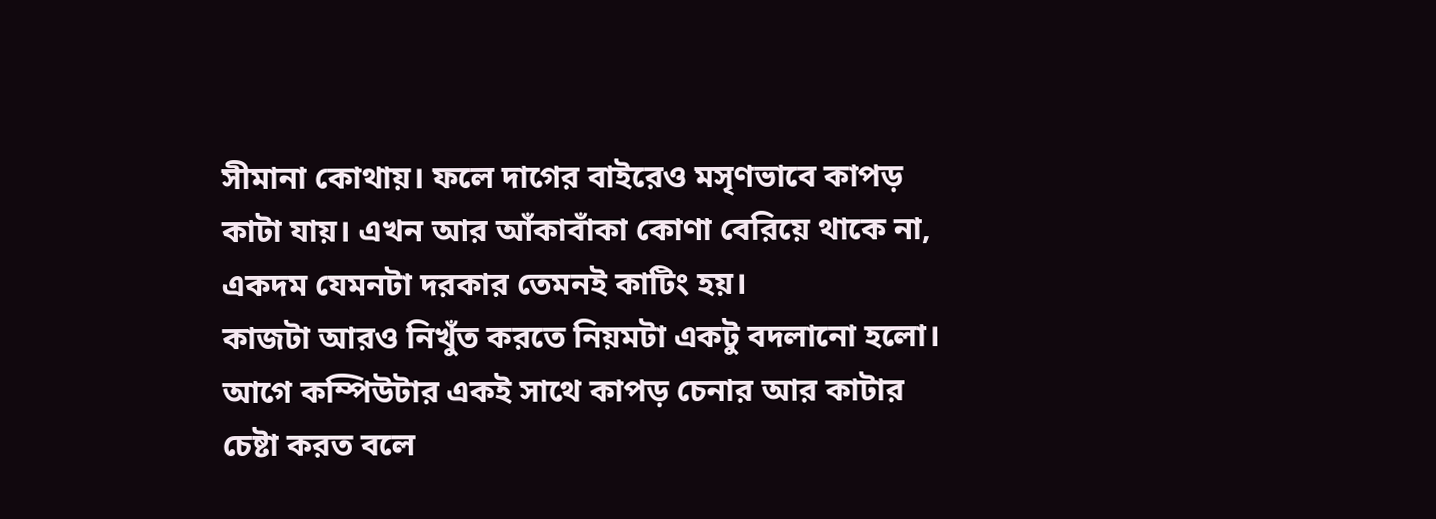সীমানা কোথায়। ফলে দাগের বাইরেও মসৃণভাবে কাপড় কাটা যায়। এখন আর আঁকাবাঁকা কোণা বেরিয়ে থাকে না, একদম যেমনটা দরকার তেমনই কাটিং হয়।
কাজটা আরও নিখুঁত করতে নিয়মটা একটু বদলানো হলো। আগে কম্পিউটার একই সাথে কাপড় চেনার আর কাটার চেষ্টা করত বলে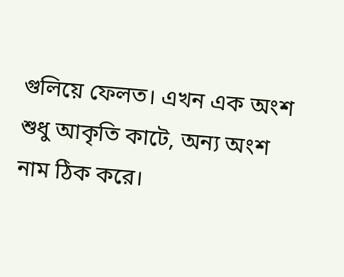গুলিয়ে ফেলত। এখন এক অংশ শুধু আকৃতি কাটে, অন্য অংশ নাম ঠিক করে।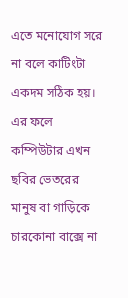এতে মনোযোগ সরে না বলে কাটিংটা একদম সঠিক হয়।
এর ফলে কম্পিউটার এখন ছবির ভেতরের মানুষ বা গাড়িকে চারকোনা বাক্সে না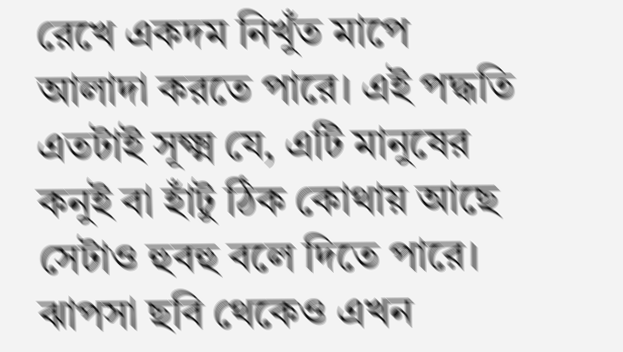রেখে একদম নিখুঁত মাপে আলাদা করতে পারে। এই পদ্ধতি এতটাই সূক্ষ্ম যে, এটি মানুষের কনুই বা হাঁটু ঠিক কোথায় আছে সেটাও হুবহু বলে দিতে পারে। ঝাপসা ছবি থেকেও এখন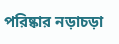পরিষ্কার নড়াচড়া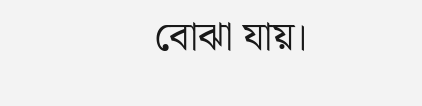বোঝা যায়।